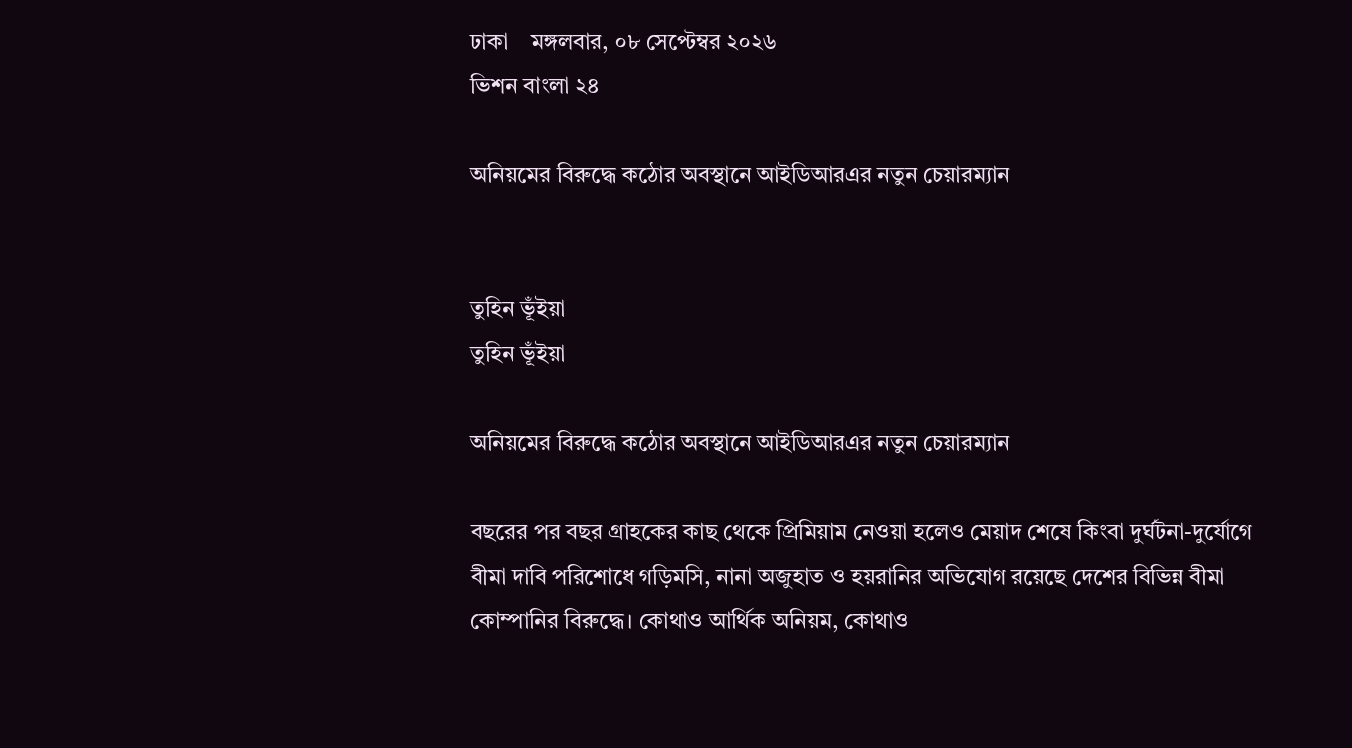ঢাকা    মঙ্গলবার, ০৮ সেপ্টেম্বর ২০২৬
ভিশন বাংলা ২৪

অনিয়মের বিরুদ্ধে কঠোর অবস্থানে আইডিআরএর নতুন চেয়ারম্যান


তুহিন ভূঁইয়া
তুহিন ভূঁইয়া

অনিয়মের বিরুদ্ধে কঠোর অবস্থানে আইডিআরএর নতুন চেয়ারম্যান

বছরের পর বছর গ্রাহকের কাছ থেকে প্রিমিয়াম নেওয়া হলেও মেয়াদ শেষে কিংবা দুর্ঘটনা-দুর্যোগে বীমা দাবি পরিশোধে গড়িমসি, নানা অজুহাত ও হয়রানির অভিযোগ রয়েছে দেশের বিভিন্ন বীমা কোম্পানির বিরুদ্ধে। কোথাও আর্থিক অনিয়ম, কোথাও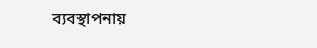ব্যবস্থাপনায়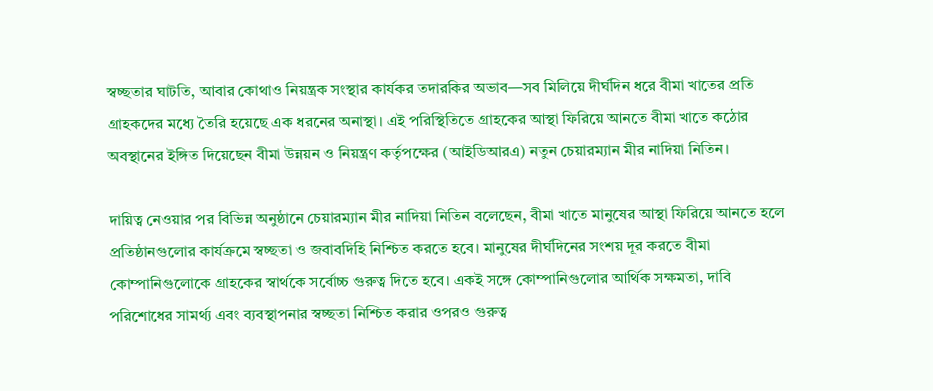স্বচ্ছতার ঘাটতি, আবার কোথাও নিয়ন্ত্রক সংস্থার কার্যকর তদারকির অভাব—সব মিলিয়ে দীর্ঘদিন ধরে বীমা খাতের প্রতি গ্রাহকদের মধ্যে তৈরি হয়েছে এক ধরনের অনাস্থা। এই পরিস্থিতিতে গ্রাহকের আস্থা ফিরিয়ে আনতে বীমা খাতে কঠোর অবস্থানের ইঙ্গিত দিয়েছেন বীমা উন্নয়ন ও নিয়ন্ত্রণ কর্তৃপক্ষের (আইডিআরএ) নতুন চেয়ারম্যান মীর নাদিয়া নিতিন।

দায়িত্ব নেওয়ার পর বিভিন্ন অনুষ্ঠানে চেয়ারম্যান মীর নাদিয়া নিতিন বলেছেন, বীমা খাতে মানুষের আস্থা ফিরিয়ে আনতে হলে প্রতিষ্ঠানগুলোর কার্যক্রমে স্বচ্ছতা ও জবাবদিহি নিশ্চিত করতে হবে। মানুষের দীর্ঘদিনের সংশয় দূর করতে বীমা কোম্পানিগুলোকে গ্রাহকের স্বার্থকে সর্বোচ্চ গুরুত্ব দিতে হবে। একই সঙ্গে কোম্পানিগুলোর আর্থিক সক্ষমতা, দাবি পরিশোধের সামর্থ্য এবং ব্যবস্থাপনার স্বচ্ছতা নিশ্চিত করার ওপরও গুরুত্ব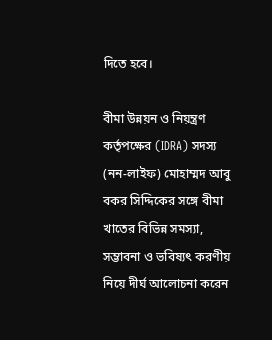দিতে হবে।

বীমা উন্নয়ন ও নিয়ন্ত্রণ কর্তৃপক্ষের (IDRA) সদস্য (নন-লাইফ) মোহাম্মদ আবু বকর সিদ্দিকের সঙ্গে বীমা খাতের বিভিন্ন সমস্যা, সম্ভাবনা ও ভবিষ্যৎ করণীয় নিয়ে দীর্ঘ আলোচনা করেন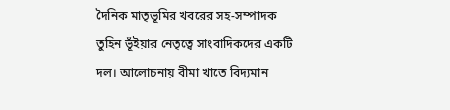দৈনিক মাতৃভূমির খবরের সহ-সম্পাদক তুহিন ভূঁইয়ার নেতৃত্বে সাংবাদিকদের একটি দল। আলোচনায় বীমা খাতে বিদ্যমান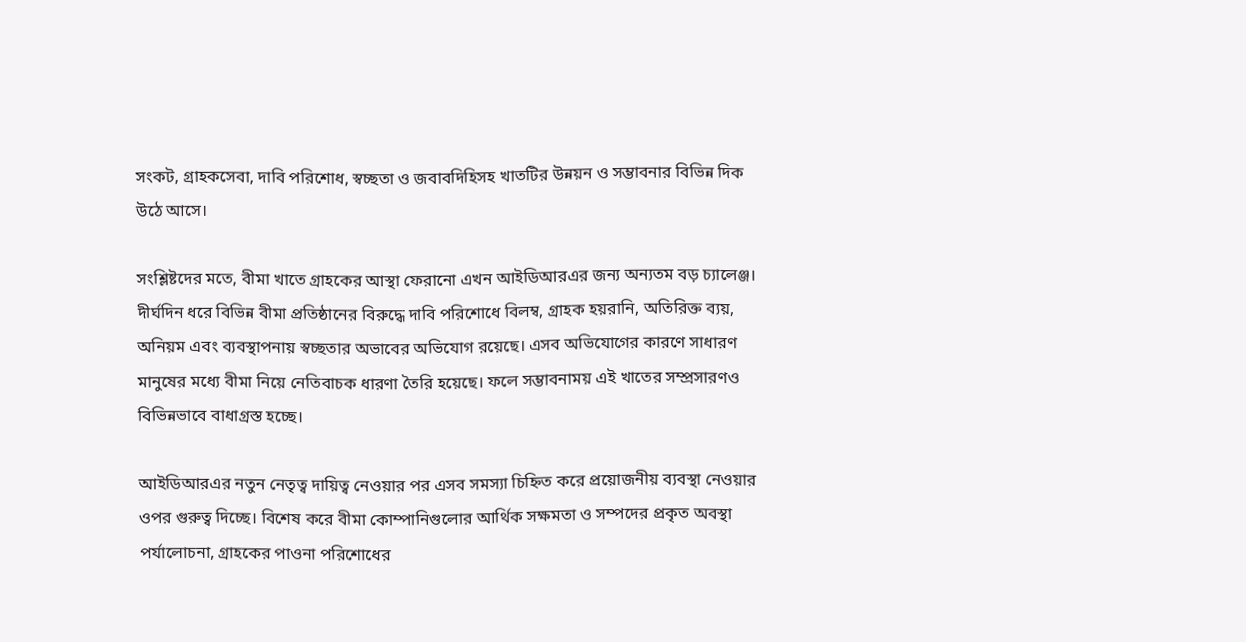সংকট, গ্রাহকসেবা, দাবি পরিশোধ, স্বচ্ছতা ও জবাবদিহিসহ খাতটির উন্নয়ন ও সম্ভাবনার বিভিন্ন দিক উঠে আসে।

সংশ্লিষ্টদের মতে, বীমা খাতে গ্রাহকের আস্থা ফেরানো এখন আইডিআরএর জন্য অন্যতম বড় চ্যালেঞ্জ। দীর্ঘদিন ধরে বিভিন্ন বীমা প্রতিষ্ঠানের বিরুদ্ধে দাবি পরিশোধে বিলম্ব, গ্রাহক হয়রানি, অতিরিক্ত ব্যয়, অনিয়ম এবং ব্যবস্থাপনায় স্বচ্ছতার অভাবের অভিযোগ রয়েছে। এসব অভিযোগের কারণে সাধারণ মানুষের মধ্যে বীমা নিয়ে নেতিবাচক ধারণা তৈরি হয়েছে। ফলে সম্ভাবনাময় এই খাতের সম্প্রসারণও বিভিন্নভাবে বাধাগ্রস্ত হচ্ছে।

আইডিআরএর নতুন নেতৃত্ব দায়িত্ব নেওয়ার পর এসব সমস্যা চিহ্নিত করে প্রয়োজনীয় ব্যবস্থা নেওয়ার ওপর গুরুত্ব দিচ্ছে। বিশেষ করে বীমা কোম্পানিগুলোর আর্থিক সক্ষমতা ও সম্পদের প্রকৃত অবস্থা পর্যালোচনা, গ্রাহকের পাওনা পরিশোধের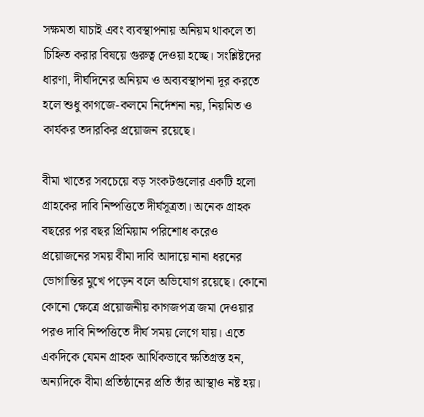সক্ষমতা যাচাই এবং ব্যবস্থাপনায় অনিয়ম থাকলে তা চিহ্নিত করার বিষয়ে গুরুত্ব দেওয়া হচ্ছে। সংশ্লিষ্টদের ধারণা, দীর্ঘদিনের অনিয়ম ও অব্যবস্থাপনা দূর করতে হলে শুধু কাগজে-কলমে নির্দেশনা নয়, নিয়মিত ও কার্যকর তদারকির প্রয়োজন রয়েছে।

বীমা খাতের সবচেয়ে বড় সংকটগুলোর একটি হলো গ্রাহকের দাবি নিষ্পত্তিতে দীর্ঘসূত্রতা। অনেক গ্রাহক বছরের পর বছর প্রিমিয়াম পরিশোধ করেও প্রয়োজনের সময় বীমা দাবি আদায়ে নানা ধরনের ভোগান্তির মুখে পড়েন বলে অভিযোগ রয়েছে। কোনো কোনো ক্ষেত্রে প্রয়োজনীয় কাগজপত্র জমা দেওয়ার পরও দাবি নিষ্পত্তিতে দীর্ঘ সময় লেগে যায়। এতে একদিকে যেমন গ্রাহক আর্থিকভাবে ক্ষতিগ্রস্ত হন, অন্যদিকে বীমা প্রতিষ্ঠানের প্রতি তাঁর আস্থাও নষ্ট হয়।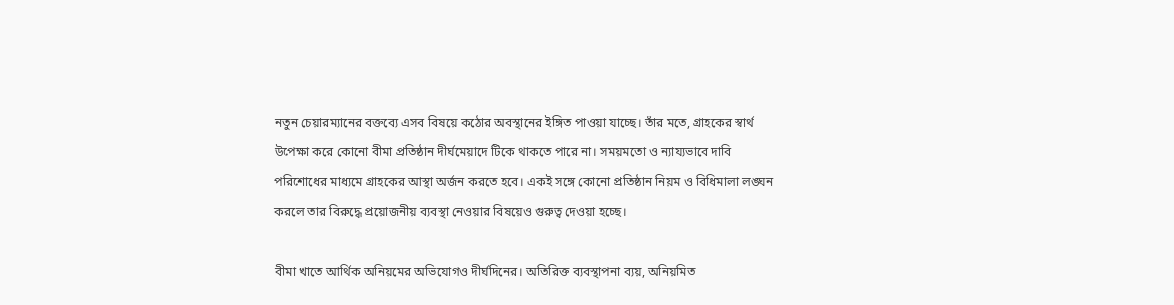নতুন চেয়ারম্যানের বক্তব্যে এসব বিষয়ে কঠোর অবস্থানের ইঙ্গিত পাওয়া যাচ্ছে। তাঁর মতে, গ্রাহকের স্বার্থ উপেক্ষা করে কোনো বীমা প্রতিষ্ঠান দীর্ঘমেয়াদে টিকে থাকতে পারে না। সময়মতো ও ন্যায্যভাবে দাবি পরিশোধের মাধ্যমে গ্রাহকের আস্থা অর্জন করতে হবে। একই সঙ্গে কোনো প্রতিষ্ঠান নিয়ম ও বিধিমালা লঙ্ঘন করলে তার বিরুদ্ধে প্রয়োজনীয় ব্যবস্থা নেওয়ার বিষয়েও গুরুত্ব দেওয়া হচ্ছে।

বীমা খাতে আর্থিক অনিয়মের অভিযোগও দীর্ঘদিনের। অতিরিক্ত ব্যবস্থাপনা ব্যয়, অনিয়মিত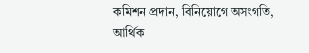কমিশন প্রদান, বিনিয়োগে অসংগতি, আর্থিক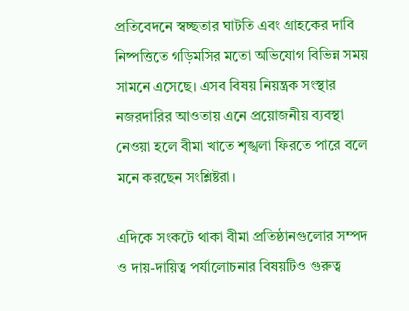প্রতিবেদনে স্বচ্ছতার ঘাটতি এবং গ্রাহকের দাবি নিষ্পত্তিতে গড়িমসির মতো অভিযোগ বিভিন্ন সময় সামনে এসেছে। এসব বিষয় নিয়ন্ত্রক সংস্থার নজরদারির আওতায় এনে প্রয়োজনীয় ব্যবস্থা নেওয়া হলে বীমা খাতে শৃঙ্খলা ফিরতে পারে বলে মনে করছেন সংশ্লিষ্টরা।

এদিকে সংকটে থাকা বীমা প্রতিষ্ঠানগুলোর সম্পদ ও দায়-দায়িত্ব পর্যালোচনার বিষয়টিও গুরুত্ব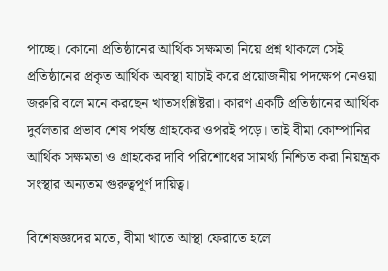পাচ্ছে। কোনো প্রতিষ্ঠানের আর্থিক সক্ষমতা নিয়ে প্রশ্ন থাকলে সেই প্রতিষ্ঠানের প্রকৃত আর্থিক অবস্থা যাচাই করে প্রয়োজনীয় পদক্ষেপ নেওয়া জরুরি বলে মনে করছেন খাতসংশ্লিষ্টরা। কারণ একটি প্রতিষ্ঠানের আর্থিক দুর্বলতার প্রভাব শেষ পর্যন্ত গ্রাহকের ওপরই পড়ে। তাই বীমা কোম্পানির আর্থিক সক্ষমতা ও গ্রাহকের দাবি পরিশোধের সামর্থ্য নিশ্চিত করা নিয়ন্ত্রক সংস্থার অন্যতম গুরুত্বপূর্ণ দায়িত্ব।

বিশেষজ্ঞদের মতে, বীমা খাতে আস্থা ফেরাতে হলে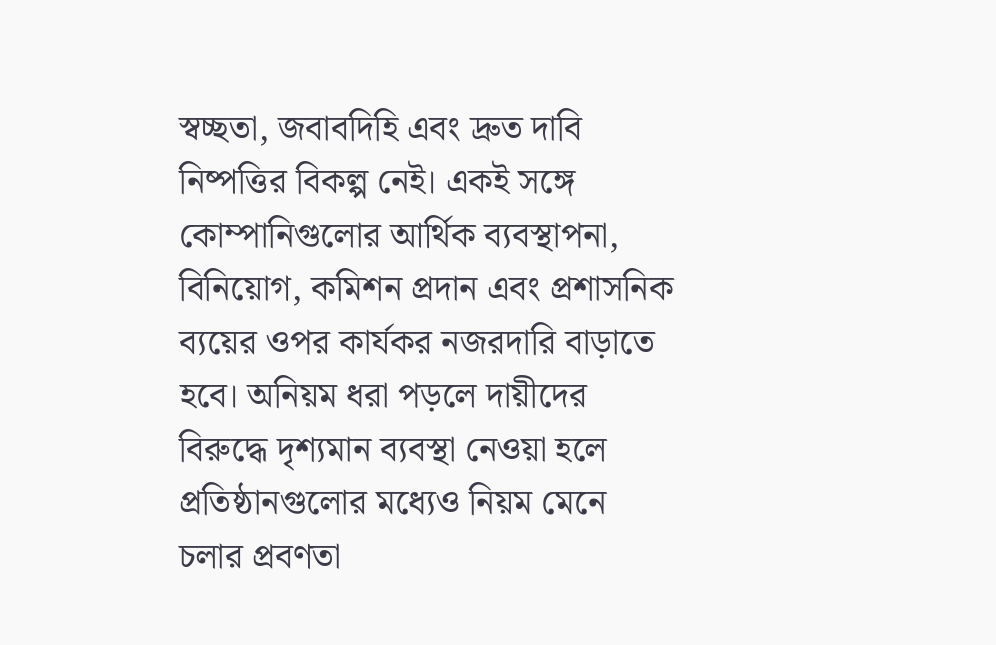স্বচ্ছতা, জবাবদিহি এবং দ্রুত দাবি নিষ্পত্তির বিকল্প নেই। একই সঙ্গে কোম্পানিগুলোর আর্থিক ব্যবস্থাপনা, বিনিয়োগ, কমিশন প্রদান এবং প্রশাসনিক ব্যয়ের ওপর কার্যকর নজরদারি বাড়াতে হবে। অনিয়ম ধরা পড়লে দায়ীদের বিরুদ্ধে দৃশ্যমান ব্যবস্থা নেওয়া হলে প্রতিষ্ঠানগুলোর মধ্যেও নিয়ম মেনে চলার প্রবণতা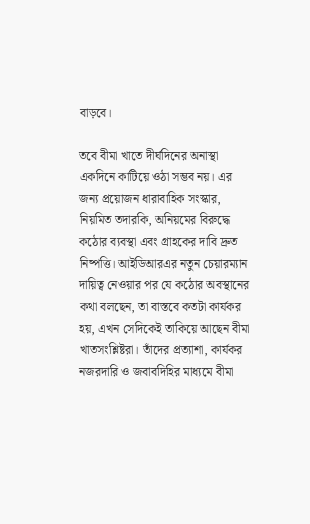বাড়বে।

তবে বীমা খাতে দীর্ঘদিনের অনাস্থা একদিনে কাটিয়ে ওঠা সম্ভব নয়। এর জন্য প্রয়োজন ধারাবাহিক সংস্কার, নিয়মিত তদারকি, অনিয়মের বিরুদ্ধে কঠোর ব্যবস্থা এবং গ্রাহকের দাবি দ্রুত নিষ্পত্তি। আইডিআরএর নতুন চেয়ারম্যান দায়িত্ব নেওয়ার পর যে কঠোর অবস্থানের কথা বলছেন, তা বাস্তবে কতটা কার্যকর হয়, এখন সেদিকেই তাকিয়ে আছেন বীমা খাতসংশ্লিষ্টরা। তাঁদের প্রত্যাশা, কার্যকর নজরদারি ও জবাবদিহির মাধ্যমে বীমা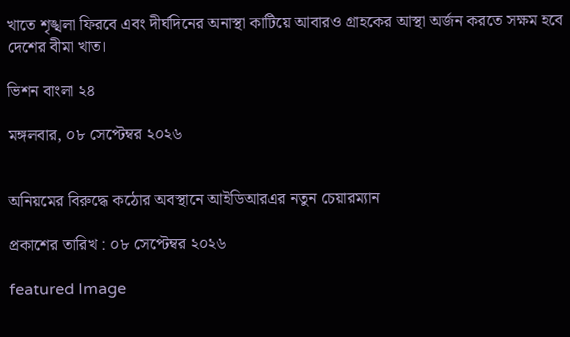খাতে শৃঙ্খলা ফিরবে এবং দীর্ঘদিনের অনাস্থা কাটিয়ে আবারও গ্রাহকের আস্থা অর্জন করতে সক্ষম হবে দেশের বীমা খাত।

ভিশন বাংলা ২৪

মঙ্গলবার, ০৮ সেপ্টেম্বর ২০২৬


অনিয়মের বিরুদ্ধে কঠোর অবস্থানে আইডিআরএর নতুন চেয়ারম্যান

প্রকাশের তারিখ : ০৮ সেপ্টেম্বর ২০২৬

featured Image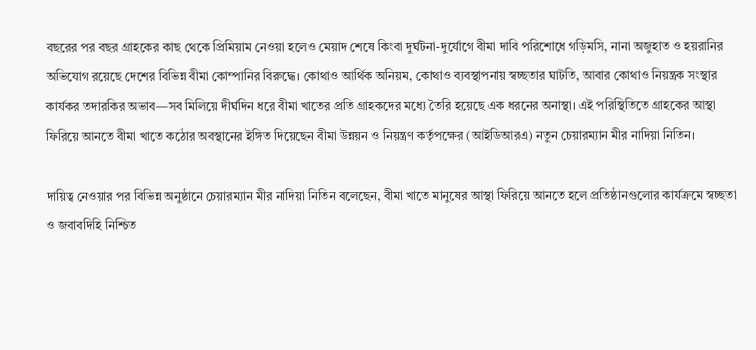বছরের পর বছর গ্রাহকের কাছ থেকে প্রিমিয়াম নেওয়া হলেও মেয়াদ শেষে কিংবা দুর্ঘটনা-দুর্যোগে বীমা দাবি পরিশোধে গড়িমসি, নানা অজুহাত ও হয়রানির অভিযোগ রয়েছে দেশের বিভিন্ন বীমা কোম্পানির বিরুদ্ধে। কোথাও আর্থিক অনিয়ম, কোথাও ব্যবস্থাপনায় স্বচ্ছতার ঘাটতি, আবার কোথাও নিয়ন্ত্রক সংস্থার কার্যকর তদারকির অভাব—সব মিলিয়ে দীর্ঘদিন ধরে বীমা খাতের প্রতি গ্রাহকদের মধ্যে তৈরি হয়েছে এক ধরনের অনাস্থা। এই পরিস্থিতিতে গ্রাহকের আস্থা ফিরিয়ে আনতে বীমা খাতে কঠোর অবস্থানের ইঙ্গিত দিয়েছেন বীমা উন্নয়ন ও নিয়ন্ত্রণ কর্তৃপক্ষের (আইডিআরএ) নতুন চেয়ারম্যান মীর নাদিয়া নিতিন।

দায়িত্ব নেওয়ার পর বিভিন্ন অনুষ্ঠানে চেয়ারম্যান মীর নাদিয়া নিতিন বলেছেন, বীমা খাতে মানুষের আস্থা ফিরিয়ে আনতে হলে প্রতিষ্ঠানগুলোর কার্যক্রমে স্বচ্ছতা ও জবাবদিহি নিশ্চিত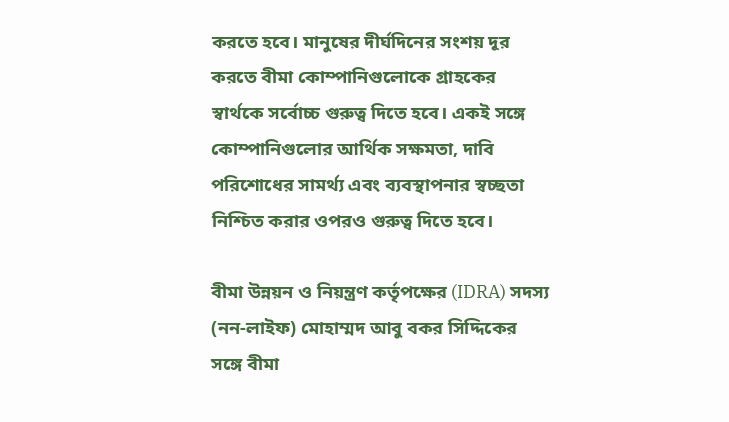করতে হবে। মানুষের দীর্ঘদিনের সংশয় দূর করতে বীমা কোম্পানিগুলোকে গ্রাহকের স্বার্থকে সর্বোচ্চ গুরুত্ব দিতে হবে। একই সঙ্গে কোম্পানিগুলোর আর্থিক সক্ষমতা, দাবি পরিশোধের সামর্থ্য এবং ব্যবস্থাপনার স্বচ্ছতা নিশ্চিত করার ওপরও গুরুত্ব দিতে হবে।

বীমা উন্নয়ন ও নিয়ন্ত্রণ কর্তৃপক্ষের (IDRA) সদস্য (নন-লাইফ) মোহাম্মদ আবু বকর সিদ্দিকের সঙ্গে বীমা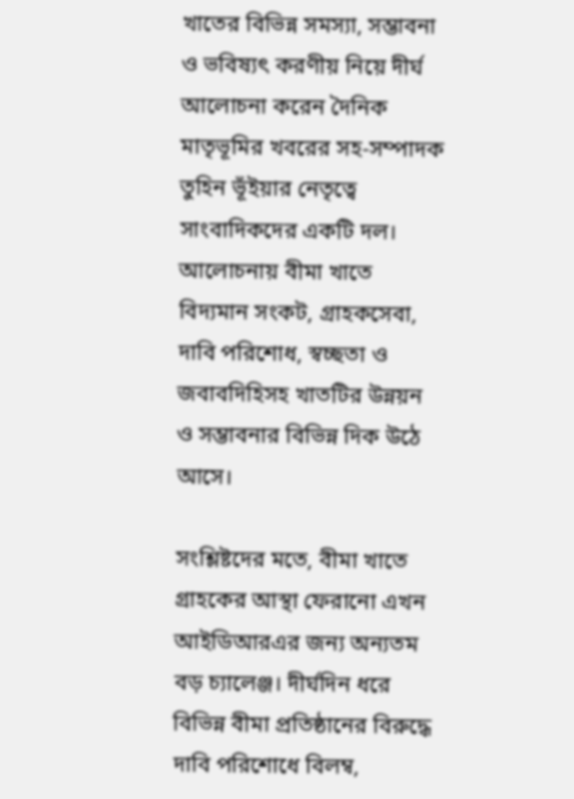খাতের বিভিন্ন সমস্যা, সম্ভাবনা ও ভবিষ্যৎ করণীয় নিয়ে দীর্ঘ আলোচনা করেন দৈনিক মাতৃভূমির খবরের সহ-সম্পাদক তুহিন ভূঁইয়ার নেতৃত্বে সাংবাদিকদের একটি দল। আলোচনায় বীমা খাতে বিদ্যমান সংকট, গ্রাহকসেবা, দাবি পরিশোধ, স্বচ্ছতা ও জবাবদিহিসহ খাতটির উন্নয়ন ও সম্ভাবনার বিভিন্ন দিক উঠে আসে।

সংশ্লিষ্টদের মতে, বীমা খাতে গ্রাহকের আস্থা ফেরানো এখন আইডিআরএর জন্য অন্যতম বড় চ্যালেঞ্জ। দীর্ঘদিন ধরে বিভিন্ন বীমা প্রতিষ্ঠানের বিরুদ্ধে দাবি পরিশোধে বিলম্ব,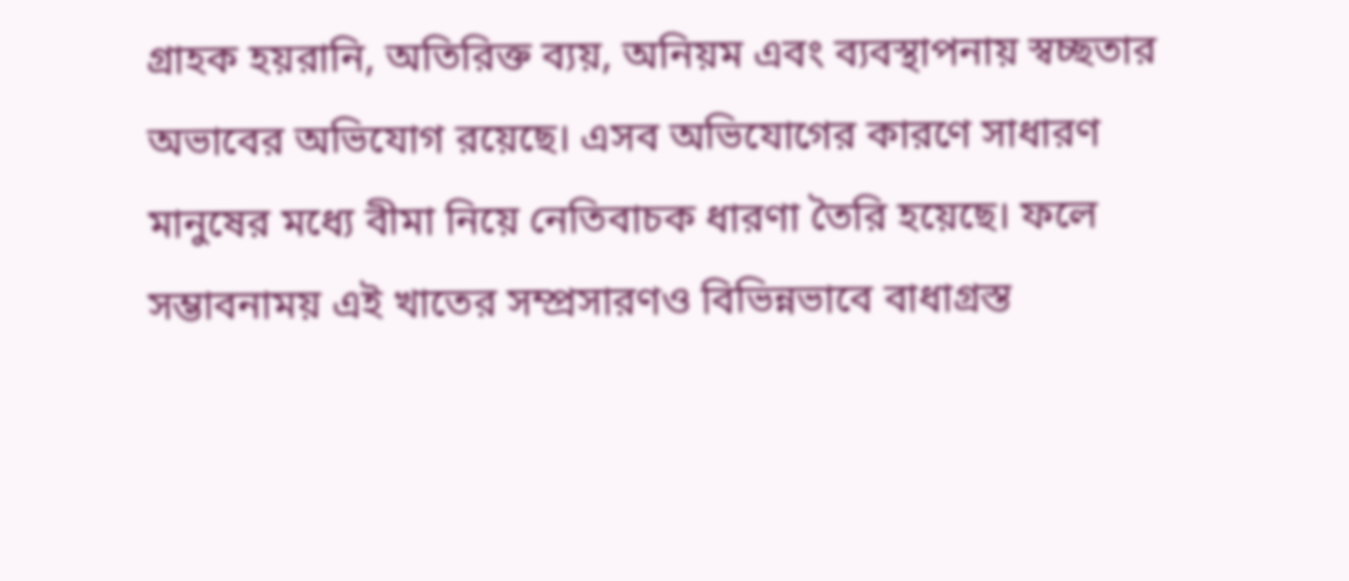গ্রাহক হয়রানি, অতিরিক্ত ব্যয়, অনিয়ম এবং ব্যবস্থাপনায় স্বচ্ছতার অভাবের অভিযোগ রয়েছে। এসব অভিযোগের কারণে সাধারণ মানুষের মধ্যে বীমা নিয়ে নেতিবাচক ধারণা তৈরি হয়েছে। ফলে সম্ভাবনাময় এই খাতের সম্প্রসারণও বিভিন্নভাবে বাধাগ্রস্ত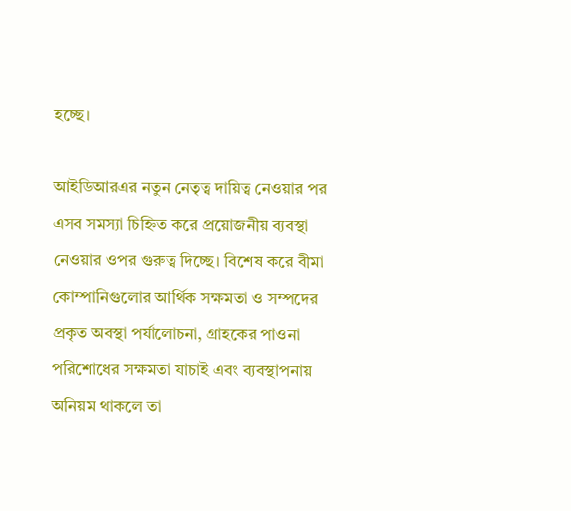হচ্ছে।

আইডিআরএর নতুন নেতৃত্ব দায়িত্ব নেওয়ার পর এসব সমস্যা চিহ্নিত করে প্রয়োজনীয় ব্যবস্থা নেওয়ার ওপর গুরুত্ব দিচ্ছে। বিশেষ করে বীমা কোম্পানিগুলোর আর্থিক সক্ষমতা ও সম্পদের প্রকৃত অবস্থা পর্যালোচনা, গ্রাহকের পাওনা পরিশোধের সক্ষমতা যাচাই এবং ব্যবস্থাপনায় অনিয়ম থাকলে তা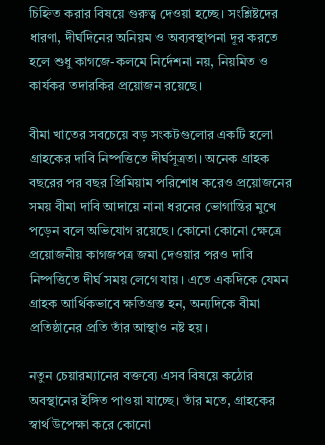চিহ্নিত করার বিষয়ে গুরুত্ব দেওয়া হচ্ছে। সংশ্লিষ্টদের ধারণা, দীর্ঘদিনের অনিয়ম ও অব্যবস্থাপনা দূর করতে হলে শুধু কাগজে-কলমে নির্দেশনা নয়, নিয়মিত ও কার্যকর তদারকির প্রয়োজন রয়েছে।

বীমা খাতের সবচেয়ে বড় সংকটগুলোর একটি হলো গ্রাহকের দাবি নিষ্পত্তিতে দীর্ঘসূত্রতা। অনেক গ্রাহক বছরের পর বছর প্রিমিয়াম পরিশোধ করেও প্রয়োজনের সময় বীমা দাবি আদায়ে নানা ধরনের ভোগান্তির মুখে পড়েন বলে অভিযোগ রয়েছে। কোনো কোনো ক্ষেত্রে প্রয়োজনীয় কাগজপত্র জমা দেওয়ার পরও দাবি নিষ্পত্তিতে দীর্ঘ সময় লেগে যায়। এতে একদিকে যেমন গ্রাহক আর্থিকভাবে ক্ষতিগ্রস্ত হন, অন্যদিকে বীমা প্রতিষ্ঠানের প্রতি তাঁর আস্থাও নষ্ট হয়।

নতুন চেয়ারম্যানের বক্তব্যে এসব বিষয়ে কঠোর অবস্থানের ইঙ্গিত পাওয়া যাচ্ছে। তাঁর মতে, গ্রাহকের স্বার্থ উপেক্ষা করে কোনো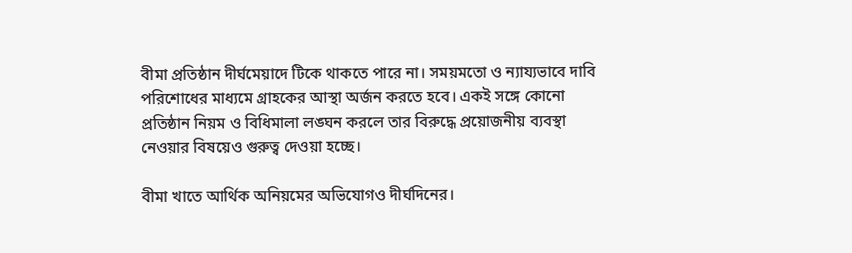বীমা প্রতিষ্ঠান দীর্ঘমেয়াদে টিকে থাকতে পারে না। সময়মতো ও ন্যায্যভাবে দাবি পরিশোধের মাধ্যমে গ্রাহকের আস্থা অর্জন করতে হবে। একই সঙ্গে কোনো প্রতিষ্ঠান নিয়ম ও বিধিমালা লঙ্ঘন করলে তার বিরুদ্ধে প্রয়োজনীয় ব্যবস্থা নেওয়ার বিষয়েও গুরুত্ব দেওয়া হচ্ছে।

বীমা খাতে আর্থিক অনিয়মের অভিযোগও দীর্ঘদিনের।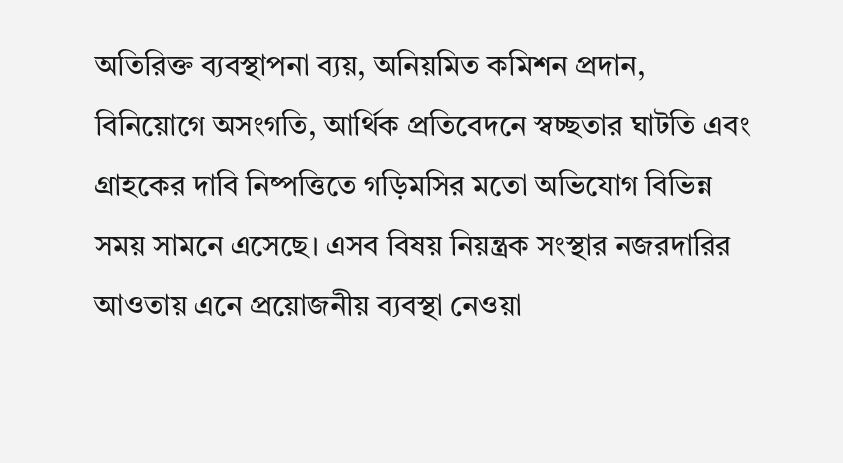অতিরিক্ত ব্যবস্থাপনা ব্যয়, অনিয়মিত কমিশন প্রদান, বিনিয়োগে অসংগতি, আর্থিক প্রতিবেদনে স্বচ্ছতার ঘাটতি এবং গ্রাহকের দাবি নিষ্পত্তিতে গড়িমসির মতো অভিযোগ বিভিন্ন সময় সামনে এসেছে। এসব বিষয় নিয়ন্ত্রক সংস্থার নজরদারির আওতায় এনে প্রয়োজনীয় ব্যবস্থা নেওয়া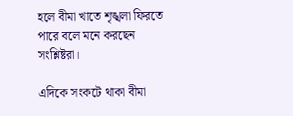হলে বীমা খাতে শৃঙ্খলা ফিরতে পারে বলে মনে করছেন সংশ্লিষ্টরা।

এদিকে সংকটে থাকা বীমা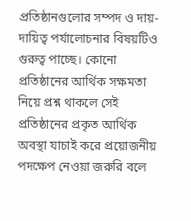প্রতিষ্ঠানগুলোর সম্পদ ও দায়-দায়িত্ব পর্যালোচনার বিষয়টিও গুরুত্ব পাচ্ছে। কোনো প্রতিষ্ঠানের আর্থিক সক্ষমতা নিয়ে প্রশ্ন থাকলে সেই প্রতিষ্ঠানের প্রকৃত আর্থিক অবস্থা যাচাই করে প্রয়োজনীয় পদক্ষেপ নেওয়া জরুরি বলে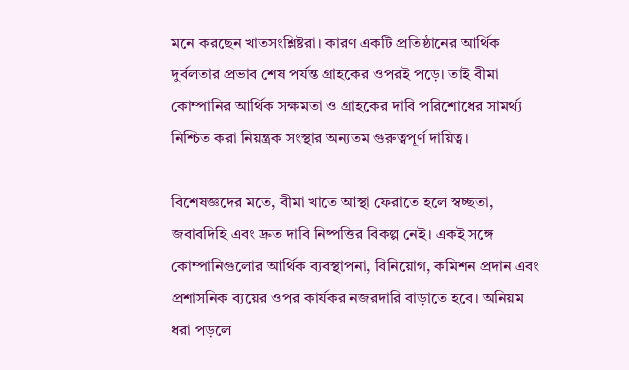মনে করছেন খাতসংশ্লিষ্টরা। কারণ একটি প্রতিষ্ঠানের আর্থিক দুর্বলতার প্রভাব শেষ পর্যন্ত গ্রাহকের ওপরই পড়ে। তাই বীমা কোম্পানির আর্থিক সক্ষমতা ও গ্রাহকের দাবি পরিশোধের সামর্থ্য নিশ্চিত করা নিয়ন্ত্রক সংস্থার অন্যতম গুরুত্বপূর্ণ দায়িত্ব।

বিশেষজ্ঞদের মতে, বীমা খাতে আস্থা ফেরাতে হলে স্বচ্ছতা, জবাবদিহি এবং দ্রুত দাবি নিষ্পত্তির বিকল্প নেই। একই সঙ্গে কোম্পানিগুলোর আর্থিক ব্যবস্থাপনা, বিনিয়োগ, কমিশন প্রদান এবং প্রশাসনিক ব্যয়ের ওপর কার্যকর নজরদারি বাড়াতে হবে। অনিয়ম ধরা পড়লে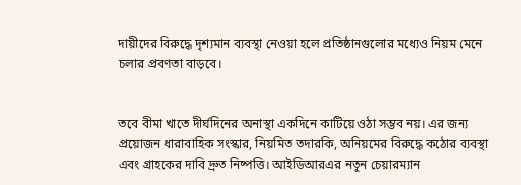দায়ীদের বিরুদ্ধে দৃশ্যমান ব্যবস্থা নেওয়া হলে প্রতিষ্ঠানগুলোর মধ্যেও নিয়ম মেনে চলার প্রবণতা বাড়বে।


তবে বীমা খাতে দীর্ঘদিনের অনাস্থা একদিনে কাটিয়ে ওঠা সম্ভব নয়। এর জন্য প্রয়োজন ধারাবাহিক সংস্কার, নিয়মিত তদারকি, অনিয়মের বিরুদ্ধে কঠোর ব্যবস্থা এবং গ্রাহকের দাবি দ্রুত নিষ্পত্তি। আইডিআরএর নতুন চেয়ারম্যান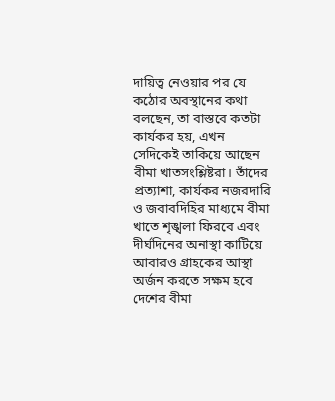দায়িত্ব নেওয়ার পর যে কঠোর অবস্থানের কথা বলছেন, তা বাস্তবে কতটা কার্যকর হয়, এখন সেদিকেই তাকিয়ে আছেন বীমা খাতসংশ্লিষ্টরা। তাঁদের প্রত্যাশা, কার্যকর নজরদারি ও জবাবদিহির মাধ্যমে বীমা খাতে শৃঙ্খলা ফিরবে এবং দীর্ঘদিনের অনাস্থা কাটিয়ে আবারও গ্রাহকের আস্থা অর্জন করতে সক্ষম হবে দেশের বীমা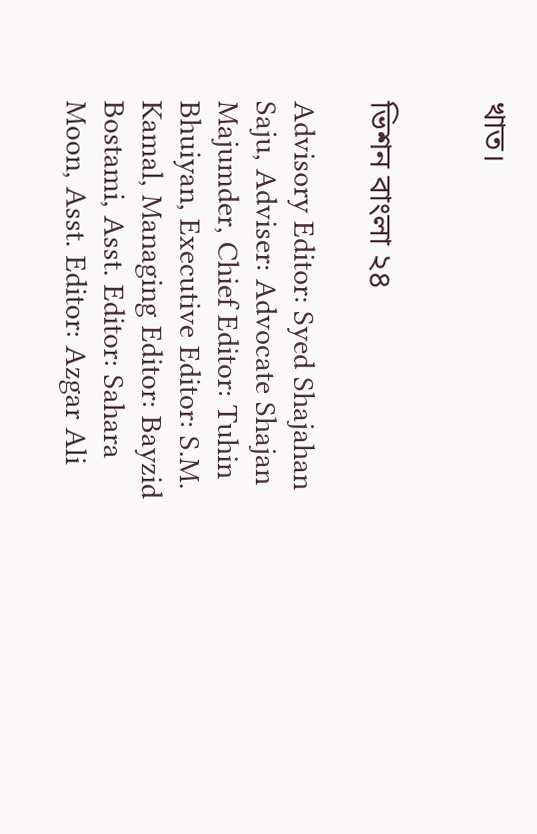খাত।


ভিশন বাংলা ২৪

Advisory Editor: Syed Shajahan Saju, Adviser: Advocate Shajan Majumder, Chief Editor: Tuhin Bhuiyan, Executive Editor: S.M. Kamal, Managing Editor: Bayzid Bostami, Asst. Editor: Sahara Moon, Asst. Editor: Azgar Ali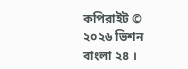কপিরাইট © ২০২৬ ভিশন বাংলা ২৪ ।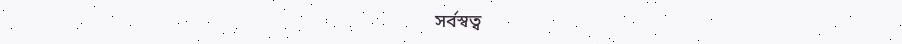সর্বস্বত্ব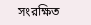সংরক্ষিত